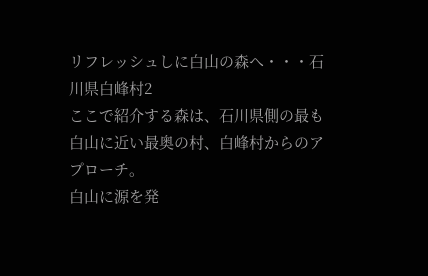リフレッシュしに白山の森へ・・・石川県白峰村2
ここで紹介する森は、石川県側の最も白山に近い最奥の村、白峰村からのアプローチ。
白山に源を発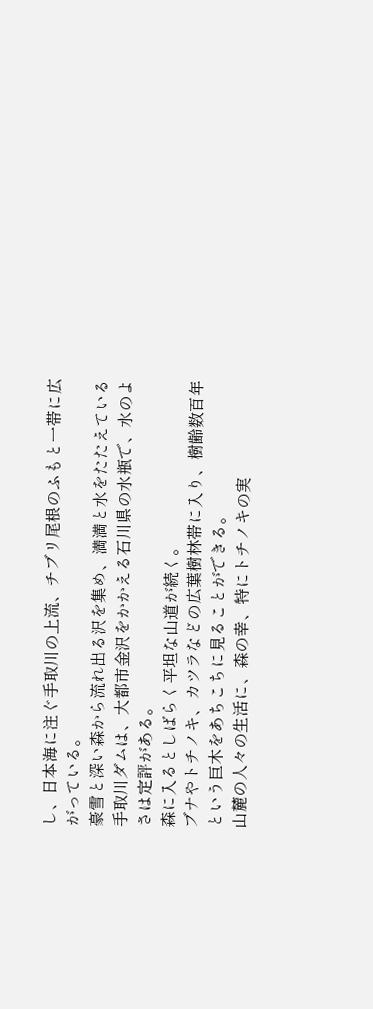し、日本海に注ぐ手取川の上流、チブリ尾根のふもと一帯に広がっている。
豪雪と深い森から流れ出る沢を集め、満満と水をたたえている手取川ダムは、大都市金沢をかかえる石川県の水瓶で、水のよさは定評がある。
森に入るとしばらく平坦な山道が続く。
ブナやトチノキ、カツラなどの広葉樹林帯に入り、樹齢数百年という巨木をあちこちに見ることができる。
山麓の人々の生活に、森の幸、特にトチノキの実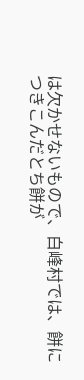は欠かせないもので、白峰村では、餅につきこんだとち餅が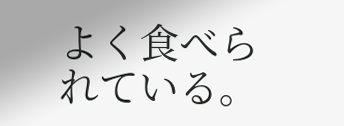よく食べられている。